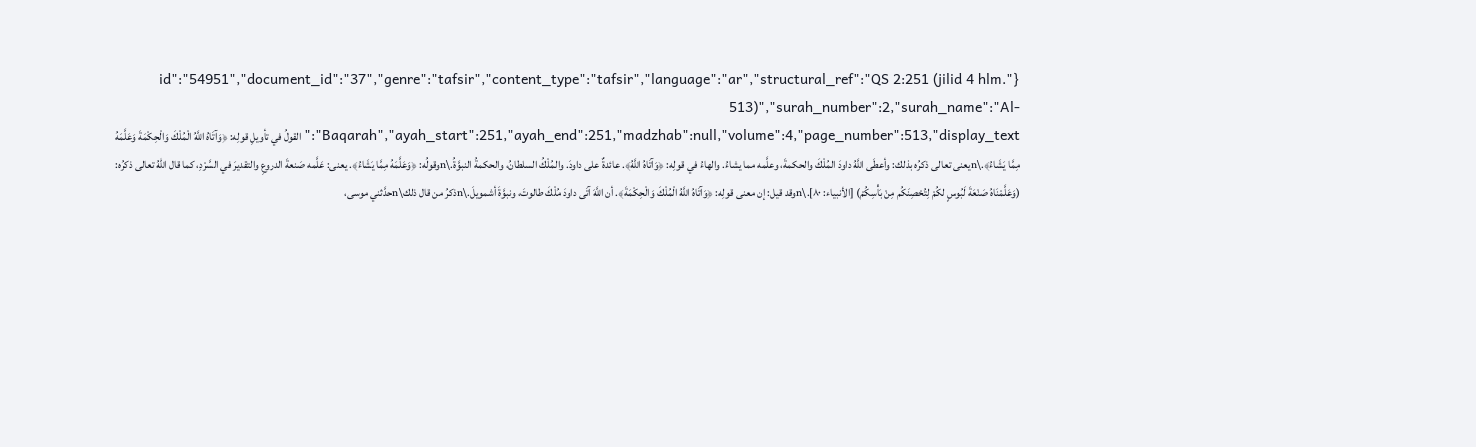{"id":"54951","document_id":"37","genre":"tafsir","content_type":"tafsir","language":"ar","structural_ref":"QS 2:251 (jilid 4 hlm. 513)","surah_number":2,"surah_name":"Al-Baqarah","ayah_start":251,"ayah_end":251,"madzhab":null,"volume":4,"page_number":513,"display_text":"القولُ في تأويلِ قولِه: ﴿وَآتَاهُ اللَّهُ الْمُلْكَ وَالْحِكْمَةَ وَعَلَّمَهُ مِمَّا يَشَاءُ﴾.\nيعنى تعالى ذكرُه بذلك: وأعطَى اللَّهُ داودَ المُلْكَ والحكمةَ، وعلَّمه مما يشاءُ. والهاءُ في قولِه: ﴿وَآتَاهُ اللَّهُ﴾. عائدةٌ على داودَ. والمُلْكُ السلطانُ، والحكمةُ النبوَّةُ.\nوقولُه: ﴿وَعَلَّمَهُ مِمَّا يَشَاءُ﴾. يعنى: عَلَّمه صَنعةَ الدروعِ والتقديرَ في السَّرْدِ، كما قال اللهُ تعالى ذكرُه: (وَعَلَّمْنَاهُ صَنْعَةَ لَبُوسٍ لكُمْ لِتُحْصِنَكُم مِنْ بَأْسِكُمْ) [الأنبياء: ٨٠].\nوقد قيل: إن معنى قولِه: ﴿وَآتَاهُ اللَّهُ الْمُلْكَ وَالْحِكْمَةَ﴾. أن اللَّهَ آتَى داودَ مُلْكَ طالوتَ، ونبوَّةَ أشمويلَ.\nذكرُ من قال ذلك\nحدَّثني موسى،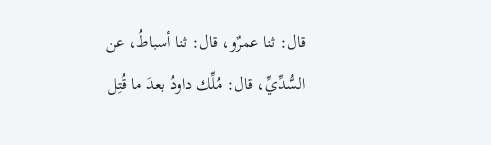قال: ثنا عمرٌو، قال: ثنا أسباطُ، عن السُّدِّيِّ، قال: مُلِّك داودُ بعدَ ما قُتِل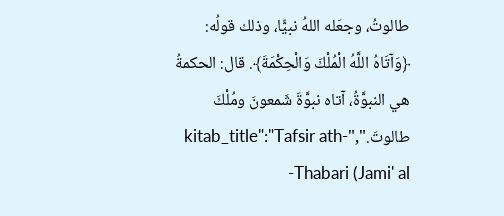طالوتُ، وجعَله اللهُ نبيًّا، وذلك قولُه: ﴿وَآتَاهُ اللَّهُ الْمُلْكَ وَالْحِكْمَةَ﴾. قال: الحكمةُ هي النبوَّةُ، آتاه نبوَّةَ شَمعونَ ومُلْكَ طالوتَ.","kitab_title":"Tafsir ath-Thabari (Jami' al-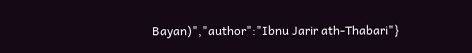Bayan)","author":"Ibnu Jarir ath-Thabari"}